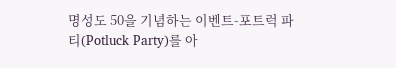명성도 50을 기념하는 이벤트-포트럭 파티(Potluck Party)를 아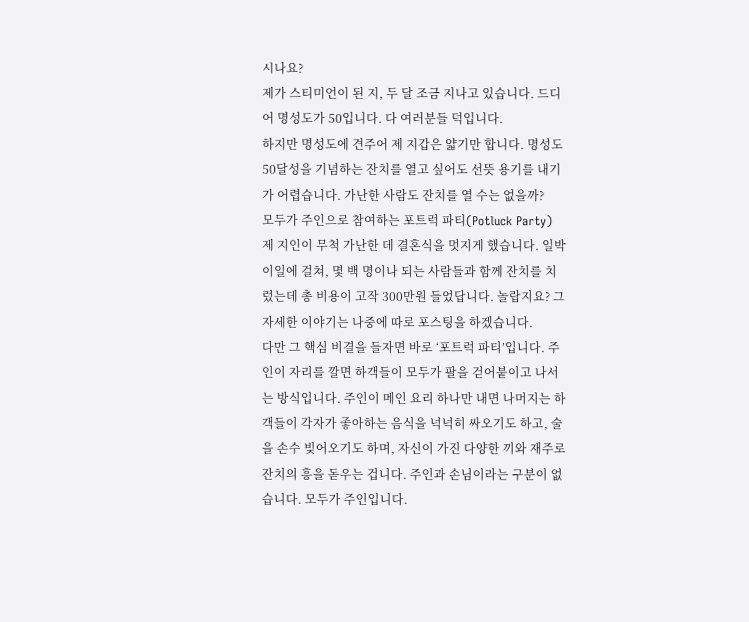시나요?
제가 스티미언이 된 지, 두 달 조금 지나고 있습니다. 드디어 명성도가 50입니다. 다 여러분들 덕입니다.
하지만 명성도에 견주어 제 지갑은 얇기만 합니다. 명성도 50달성을 기념하는 잔치를 열고 싶어도 선뜻 용기를 내기가 어렵습니다. 가난한 사람도 잔치를 열 수는 없을까?
모두가 주인으로 참여하는 포트럭 파티(Potluck Party)
제 지인이 무척 가난한 데 결혼식을 멋지게 했습니다. 일박이일에 걸쳐, 몇 백 명이나 되는 사람들과 함께 잔치를 치렀는데 총 비용이 고작 300만원 들었답니다. 놀랍지요? 그 자세한 이야기는 나중에 따로 포스팅을 하겠습니다.
다만 그 핵심 비결을 들자면 바로 ‘포트럭 파티’입니다. 주인이 자리를 깔면 하객들이 모두가 팔을 걷어붙이고 나서는 방식입니다. 주인이 메인 요리 하나만 내면 나머지는 하객들이 각자가 좋아하는 음식을 넉넉히 싸오기도 하고, 술을 손수 빚어오기도 하며, 자신이 가진 다양한 끼와 재주로 잔치의 흥을 돋우는 겁니다. 주인과 손님이라는 구분이 없습니다. 모두가 주인입니다.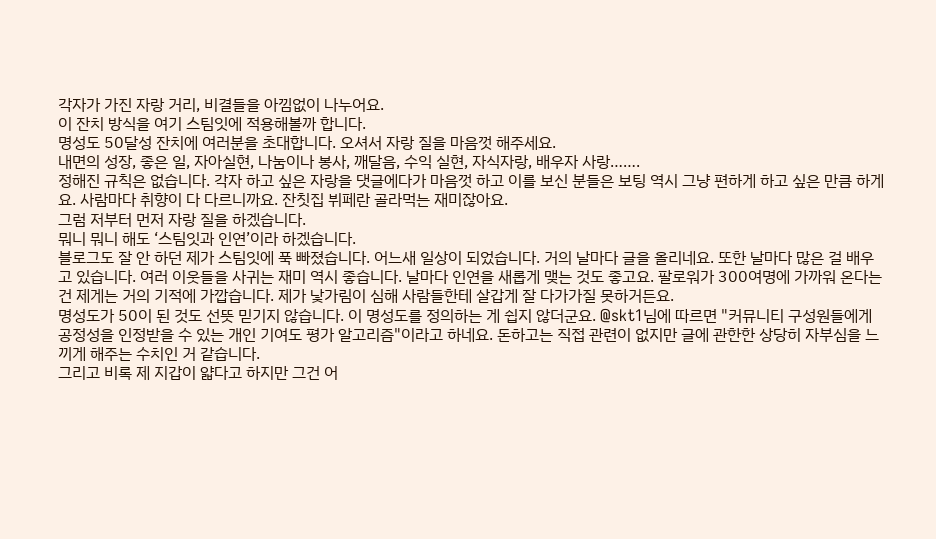각자가 가진 자랑 거리, 비결들을 아낌없이 나누어요.
이 잔치 방식을 여기 스팀잇에 적용해볼까 합니다.
명성도 50달성 잔치에 여러분을 초대합니다. 오셔서 자랑 질을 마음껏 해주세요.
내면의 성장, 좋은 일, 자아실현, 나눔이나 봉사, 깨달음, 수익 실현, 자식자랑, 배우자 사랑…….
정해진 규칙은 없습니다. 각자 하고 싶은 자랑을 댓글에다가 마음껏 하고 이를 보신 분들은 보팅 역시 그냥 편하게 하고 싶은 만큼 하게요. 사람마다 취향이 다 다르니까요. 잔칫집 뷔페란 골라먹는 재미잖아요.
그럼 저부터 먼저 자랑 질을 하겠습니다.
뭐니 뭐니 해도 ‘스팀잇과 인연’이라 하겠습니다.
블로그도 잘 안 하던 제가 스팀잇에 푹 빠졌습니다. 어느새 일상이 되었습니다. 거의 날마다 글을 올리네요. 또한 날마다 많은 걸 배우고 있습니다. 여러 이웃들을 사귀는 재미 역시 좋습니다. 날마다 인연을 새롭게 맺는 것도 좋고요. 팔로워가 300여명에 가까워 온다는 건 제게는 거의 기적에 가깝습니다. 제가 낯가림이 심해 사람들한테 살갑게 잘 다가가질 못하거든요.
명성도가 50이 된 것도 선뜻 믿기지 않습니다. 이 명성도를 정의하는 게 쉽지 않더군요. @skt1님에 따르면 "커뮤니티 구성원들에게 공정성을 인정받을 수 있는 개인 기여도 평가 알고리즘"이라고 하네요. 돈하고는 직접 관련이 없지만 글에 관한한 상당히 자부심을 느끼게 해주는 수치인 거 같습니다.
그리고 비록 제 지갑이 얇다고 하지만 그건 어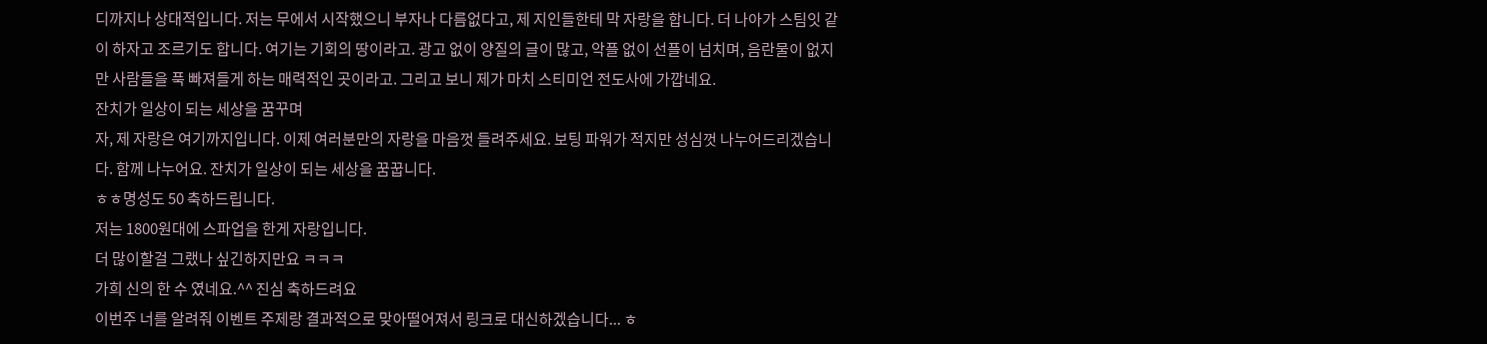디까지나 상대적입니다. 저는 무에서 시작했으니 부자나 다름없다고, 제 지인들한테 막 자랑을 합니다. 더 나아가 스팀잇 같이 하자고 조르기도 합니다. 여기는 기회의 땅이라고. 광고 없이 양질의 글이 많고, 악플 없이 선플이 넘치며, 음란물이 없지만 사람들을 푹 빠져들게 하는 매력적인 곳이라고. 그리고 보니 제가 마치 스티미언 전도사에 가깝네요.
잔치가 일상이 되는 세상을 꿈꾸며
자, 제 자랑은 여기까지입니다. 이제 여러분만의 자랑을 마음껏 들려주세요. 보팅 파워가 적지만 성심껏 나누어드리겠습니다. 함께 나누어요. 잔치가 일상이 되는 세상을 꿈꿉니다.
ㅎㅎ명성도 50 축하드립니다.
저는 1800원대에 스파업을 한게 자랑입니다.
더 많이할걸 그랬나 싶긴하지만요 ㅋㅋㅋ
가희 신의 한 수 였네요.^^ 진심 축하드려요
이번주 너를 알려줘 이벤트 주제랑 결과적으로 맞아떨어져서 링크로 대신하겠습니다... ㅎ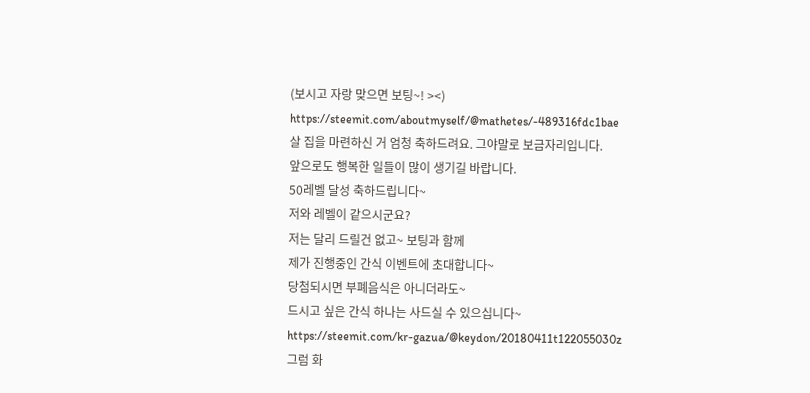(보시고 자랑 맞으면 보팅~! ><)
https://steemit.com/aboutmyself/@mathetes/-489316fdc1bae
살 집을 마련하신 거 엄청 축하드려요. 그야말로 보금자리입니다.
앞으로도 행복한 일들이 많이 생기길 바랍니다.
50레벨 달성 축하드립니다~
저와 레벨이 같으시군요?
저는 달리 드릴건 없고~ 보팅과 함께
제가 진행중인 간식 이벤트에 초대합니다~
당첨되시면 부폐음식은 아니더라도~
드시고 싶은 간식 하나는 사드실 수 있으십니다~
https://steemit.com/kr-gazua/@keydon/20180411t122055030z
그럼 화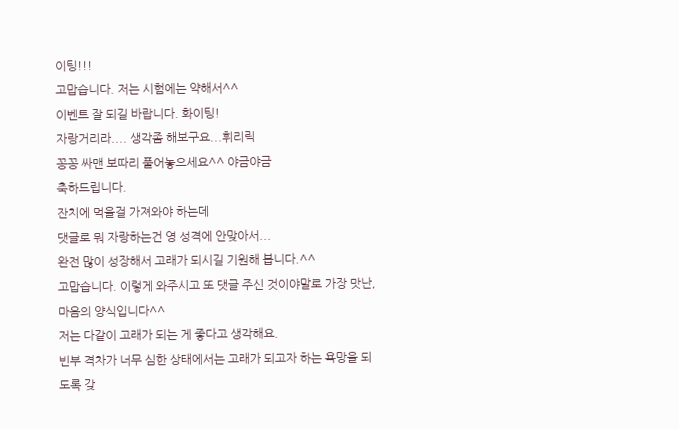이팅!!!
고맙습니다. 저는 시험에는 약해서^^
이벤트 잘 되길 바랍니다. 화이팅!
자랑거리라.... 생각좀 해보구요...휘리릭
꽁꽁 싸맨 보따리 풀어놓으세요^^ 야금야금
축하드립니다.
잔치에 먹을걸 가져와야 하는데
댓글로 뭐 자랑하는건 영 성격에 안맞아서...
완전 많이 성장해서 고래가 되시길 기원해 봅니다.^^
고맙습니다. 이렇게 와주시고 또 댓글 주신 것이야말로 가장 맛난, 마음의 양식입니다^^
저는 다같이 고래가 되는 게 좋다고 생각해요.
빈부 격차가 너무 심한 상태에서는 고래가 되고자 하는 욕망을 되도록 갖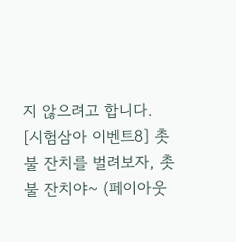지 않으려고 합니다.
[시험삼아 이벤트8] 촛불 잔치를 벌려보자, 촛불 잔치야~ (페이아웃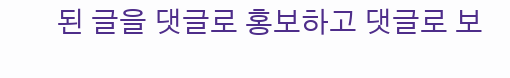된 글을 댓글로 홍보하고 댓글로 보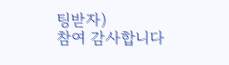팅받자)
참여 감사합니다